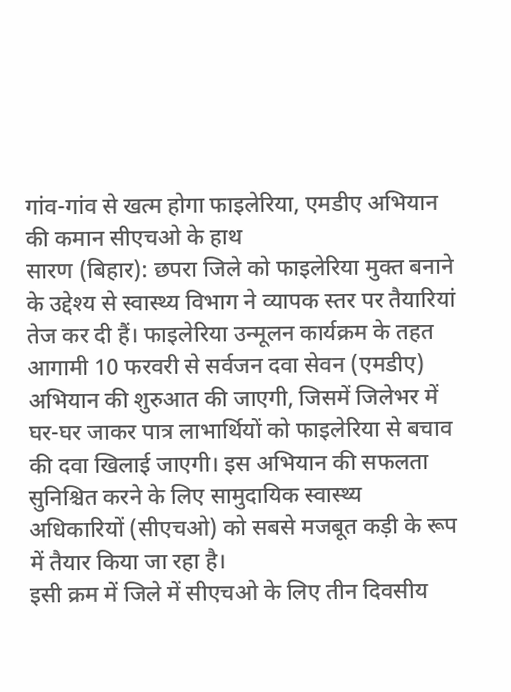गांव-गांव से खत्म होगा फाइलेरिया, एमडीए अभियान की कमान सीएचओ के हाथ
सारण (बिहार): छपरा जिले को फाइलेरिया मुक्त बनाने के उद्देश्य से स्वास्थ्य विभाग ने व्यापक स्तर पर तैयारियां तेज कर दी हैं। फाइलेरिया उन्मूलन कार्यक्रम के तहत आगामी 10 फरवरी से सर्वजन दवा सेवन (एमडीए) अभियान की शुरुआत की जाएगी, जिसमें जिलेभर में घर-घर जाकर पात्र लाभार्थियों को फाइलेरिया से बचाव की दवा खिलाई जाएगी। इस अभियान की सफलता सुनिश्चित करने के लिए सामुदायिक स्वास्थ्य अधिकारियों (सीएचओ) को सबसे मजबूत कड़ी के रूप में तैयार किया जा रहा है।
इसी क्रम में जिले में सीएचओ के लिए तीन दिवसीय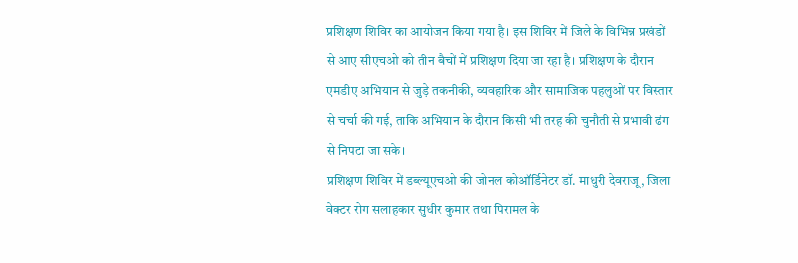प्रशिक्षण शिविर का आयोजन किया गया है। इस शिविर में जिले के विभिन्न प्रखंडों से आए सीएचओ को तीन बैचों में प्रशिक्षण दिया जा रहा है। प्रशिक्षण के दौरान एमडीए अभियान से जुड़े तकनीकी, व्यवहारिक और सामाजिक पहलुओं पर विस्तार से चर्चा की गई, ताकि अभियान के दौरान किसी भी तरह की चुनौती से प्रभावी ढंग से निपटा जा सके।
प्रशिक्षण शिविर में डब्ल्यूएचओ की जोनल कोऑर्डिनेटर डॉ. माधुरी देवराजू, जिला वेक्टर रोग सलाहकार सुधीर कुमार तथा पिरामल के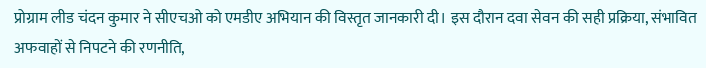प्रोग्राम लीड चंदन कुमार ने सीएचओ को एमडीए अभियान की विस्तृत जानकारी दी। इस दौरान दवा सेवन की सही प्रक्रिया, संभावित अफवाहों से निपटने की रणनीति,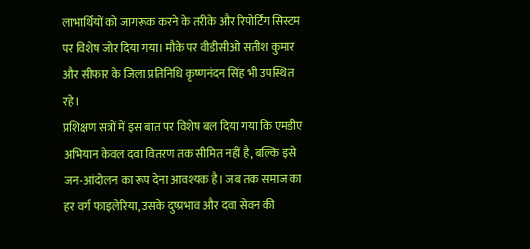लाभार्थियों को जागरूक करने के तरीके और रिपोर्टिंग सिस्टम पर विशेष जोर दिया गया। मौके पर वीडीसीओ सतीश कुमार और सीफार के जिला प्रतिनिधि कृष्णनंदन सिंह भी उपस्थित रहे।
प्रशिक्षण सत्रों में इस बात पर विशेष बल दिया गया कि एमडीए अभियान केवल दवा वितरण तक सीमित नहीं है, बल्कि इसे जन-आंदोलन का रूप देना आवश्यक है। जब तक समाज का हर वर्ग फाइलेरिया, उसके दुष्प्रभाव और दवा सेवन की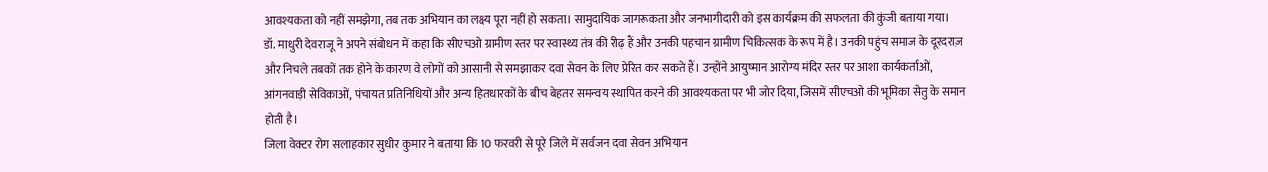आवश्यकता को नहीं समझेगा, तब तक अभियान का लक्ष्य पूरा नहीं हो सकता। सामुदायिक जागरूकता और जनभागीदारी को इस कार्यक्रम की सफलता की कुंजी बताया गया।
डॉ. माधुरी देवराजू ने अपने संबोधन में कहा कि सीएचओ ग्रामीण स्तर पर स्वास्थ्य तंत्र की रीढ़ हैं और उनकी पहचान ग्रामीण चिकित्सक के रूप में है। उनकी पहुंच समाज के दूरदराज़ और निचले तबकों तक होने के कारण वे लोगों को आसानी से समझाकर दवा सेवन के लिए प्रेरित कर सकते हैं। उन्होंने आयुष्मान आरोग्य मंदिर स्तर पर आशा कार्यकर्ताओं, आंगनवाड़ी सेविकाओं, पंचायत प्रतिनिधियों और अन्य हितधारकों के बीच बेहतर समन्वय स्थापित करने की आवश्यकता पर भी जोर दिया, जिसमें सीएचओ की भूमिका सेतु के समान होती है।
जिला वेक्टर रोग सलाहकार सुधीर कुमार ने बताया कि 10 फरवरी से पूरे जिले में सर्वजन दवा सेवन अभियान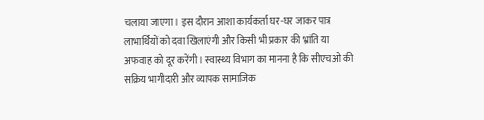चलाया जाएगा। इस दौरान आशा कार्यकर्ता घर-घर जाकर पात्र लाभार्थियों को दवा खिलाएंगी और किसी भी प्रकार की भ्रांति या अफवाह को दूर करेंगी। स्वास्थ्य विभाग का मानना है कि सीएचओ की सक्रिय भागीदारी और व्यापक सामाजिक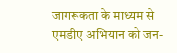जागरूकता के माध्यम से एमडीए अभियान को जन-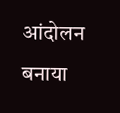आंदोलन बनाया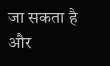जा सकता है और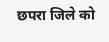छपरा जिले को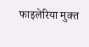फाइलेरिया मुक्त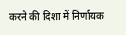करने की दिशा में निर्णायक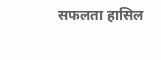सफलता हासिल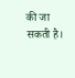की जा सकती है।